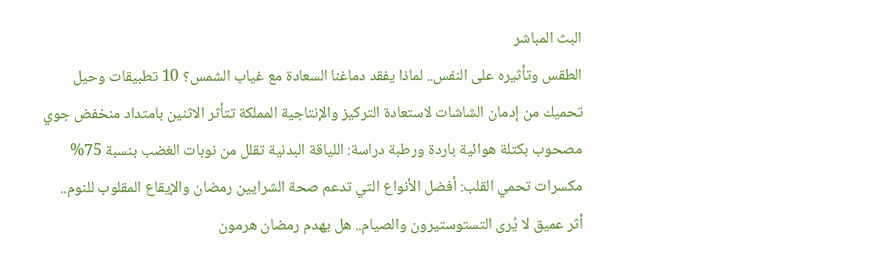البث المباشر
الطقس وتأثيره على النفس.. لماذا يفقد دماغنا السعادة مع غياب الشمس؟ 10 تطبيقات وحيل تحميك من إدمان الشاشات لاستعادة التركيز والإنتاجية المملكة تتأثر الاثنين بامتداد منخفض جوي مصحوب بكتلة هوائية باردة ورطبة دراسة: اللياقة البدنية تقلل من نوبات الغضب بنسبة 75% مكسرات تحمي القلب: أفضل الأنواع التي تدعم صحة الشرايين رمضان والإيقاع المقلوب للنوم.. أثر عميق لا يُرى التستوستيرون والصيام.. هل يهدم رمضان هرمون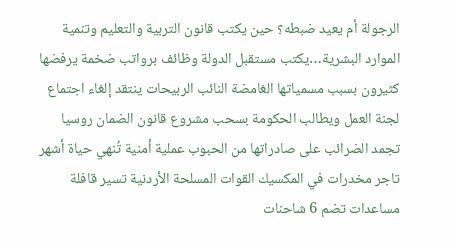الرجولة أم يعيد ضبطه؟ حين يكتب قانون التربية والتعليم وتنمية الموارد البشرية…يكتب مستقبل الدولة وظائف برواتب ضخمة يرفضها كثيرون بسبب مسمياتها الغامضة النائب الربيحات ينتقد إلغاء اجتماع لجنة العمل ويطالب الحكومة بسحب مشروع قانون الضمان روسيا تجمد الضرائب على صادراتها من الحبوب عملية أمنية تُنهي حياة أشهر تاجر مخدرات في المكسيك القوات المسلحة الأردنية تسير قافلة مساعدات تضم 6 شاحنات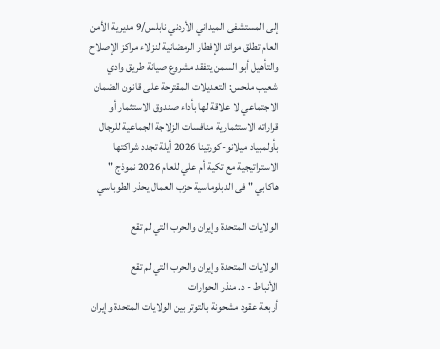إلى المستشفى الميداني الأردني نابلس/9 مديرية الأمن العام تطلق موائد الإفطار الرمضانية لنزلاء مراكز الإصلاح والتأهيل أبو السمن يتفقد مشروع صيانة طريق وادي شعيب ملحس: التعديلات المقترحة على قانون الضمان الاجتماعي لا علاقة لها بأداء صندوق الاستثمار أو قراراته الاستثمارية منافسات الزلاجة الجماعية للرجال بأولمبياد ميلانو-كورتينا 2026 أيلة تجدد شراكتها الاستراتيجية مع تكية أم علي للعام 2026 نموذج " هاكابي " فى الدبلوماسية حزب العمال يحذر الطوباسي

الولايات المتحدة وإيران والحرب التي لم تقع

الولايات المتحدة وإيران والحرب التي لم تقع
الأنباط - د. منذر الحوارات
أربعة عقود مشحونة بالتوتر بين الولايات المتحدة وإيران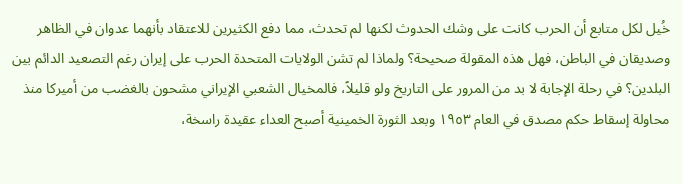خُيل لكل متابع أن الحرب كانت على وشك الحدوث لكنها لم تحدث، مما دفع الكثيرين للاعتقاد بأنهما عدوان في الظاهر وصديقان في الباطن، فهل هذه المقولة صحيحة؟ ولماذا لم تشن الولايات المتحدة الحرب على إيران رغم التصعيد الدائم بين البلدين؟ في رحلة الإجابة لا بد من المرور على التاريخ ولو قليلاً، فالمخيال الشعبي الإيراني مشحون بالغضب من أميركا منذ محاولة إسقاط حكم مصدق في العام ١٩٥٣ وبعد الثورة الخمينية أصبح العداء عقيدة راسخة،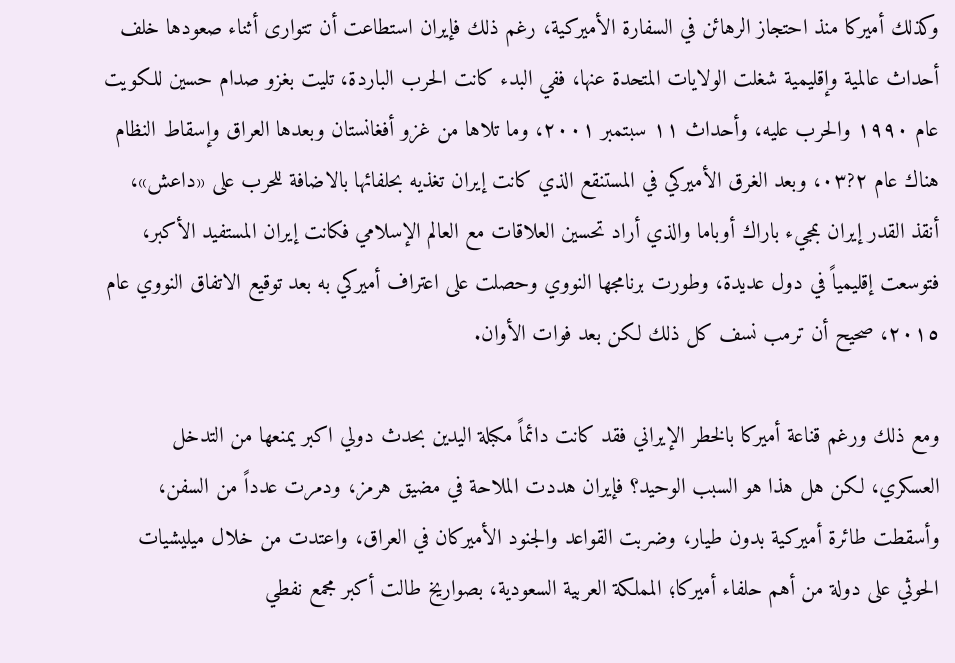وكذلك أميركا منذ احتجاز الرهائن في السفارة الأميركية، رغم ذلك فإيران استطاعت أن تتوارى أثناء صعودها خلف أحداث عالمية وإقليمية شغلت الولايات المتحدة عنها، ففي البدء كانت الحرب الباردة، تليت بغزو صدام حسين للكويت عام ١٩٩٠ والحرب عليه، وأحداث ١١ سبتمبر ٢٠٠١، وما تلاها من غزو أفغانستان وبعدها العراق وإسقاط النظام هناك عام ٢?٠٣، وبعد الغرق الأميركي في المستنقع الذي كانت إيران تغذيه بحلفائها بالاضافة للحرب على «داعش»، أنقذ القدر إيران بمجيء باراك أوباما والذي أراد تحسين العلاقات مع العالم الإسلامي فكانت إيران المستفيد الأكبر، فتوسعت إقليمياً في دول عديدة، وطورت برنامجها النووي وحصلت على اعتراف أميركي به بعد توقيع الاتفاق النووي عام ٢٠١٥، صحيح أن ترمب نسف كل ذلك لكن بعد فوات الأوان.

ومع ذلك ورغم قناعة أميركا بالخطر الإيراني فقد كانت دائماً مكبلة اليدين بحدث دولي اكبر يمنعها من التدخل العسكري، لكن هل هذا هو السبب الوحيد؟ فإيران هددت الملاحة في مضيق هرمز، ودمرت عدداً من السفن، وأسقطت طائرة أميركية بدون طيار، وضربت القواعد والجنود الأميركان في العراق، واعتدت من خلال ميليشيات الحوثي على دولة من أهم حلفاء أميركا؛ المملكة العربية السعودية، بصواريخ طالت أكبر مجمع نفطي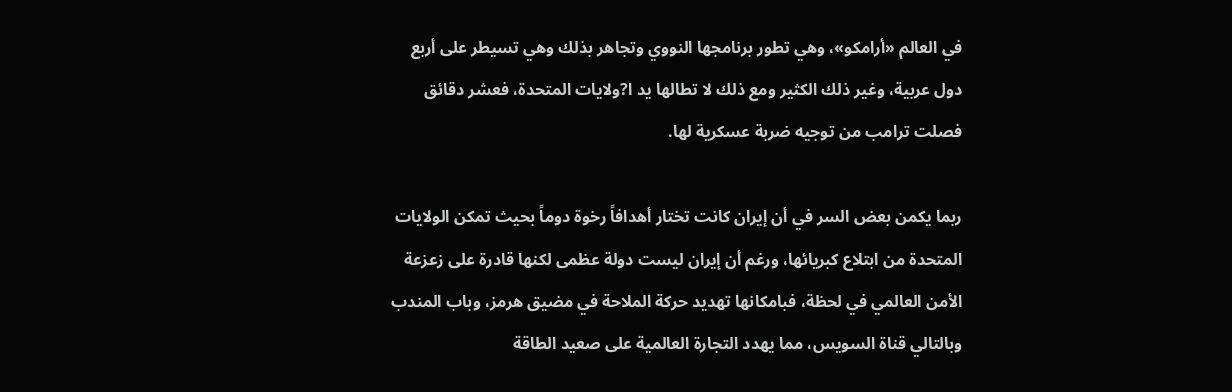في العالم «أرامكو»، وهي تطور برنامجها النووي وتجاهر بذلك وهي تسيطر على أربع دول عربية، وغير ذلك الكثير ومع ذلك لا تطالها يد ا?ولايات المتحدة، فعشر دقائق فصلت ترامب من توجيه ضربة عسكرية لها.

ربما يكمن بعض السر في أن إيران كانت تختار أهدافاً رخوة دوماً بحيث تمكن الولايات المتحدة من ابتلاع كبريائها، ورغم أن إيران ليست دولة عظمى لكنها قادرة على زعزعة الأمن العالمي في لحظة، فبامكانها تهديد حركة الملاحة في مضيق هرمز، وباب المندب وبالتالي قناة السويس، مما يهدد التجارة العالمية على صعيد الطاقة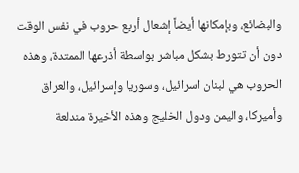والبضائع، وبإمكانها أيضاً إشعال أربع حروب في نفس الوقت دون أن تتورط بشكل مباشر بواسطة أذرعها الممتدة، وهذه الحروب هي لبنان اسرائيل، وسوريا وإسرائيل، والعراق وأميركا، واليمن ودول الخليج وهذه الأخيرة مندلعة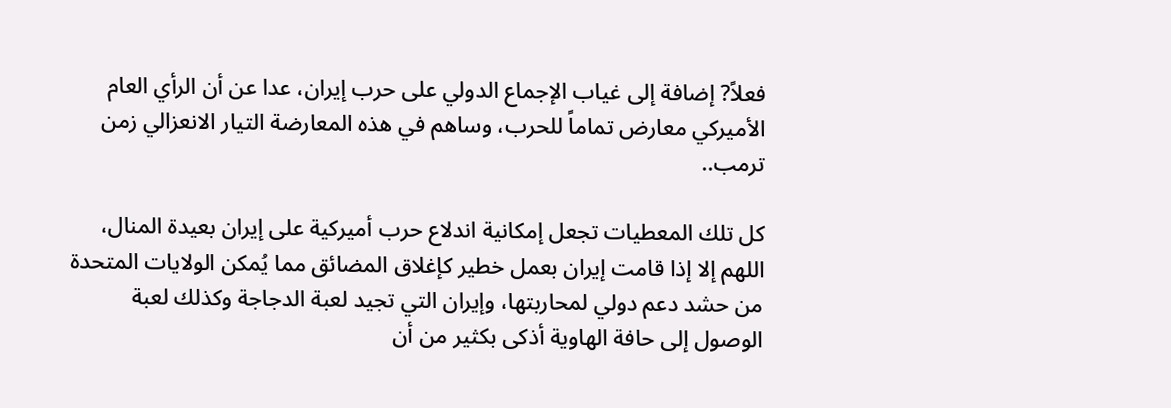فعلاً? إضافة إلى غياب الإجماع الدولي على حرب إيران، عدا عن أن الرأي العام الأميركي معارض تماماً للحرب، وساهم في هذه المعارضة التيار الانعزالي زمن ترمب..

كل تلك المعطيات تجعل إمكانية اندلاع حرب أميركية على إيران بعيدة المنال، اللهم إلا إذا قامت إيران بعمل خطير كإغلاق المضائق مما يُمكن الولايات المتحدة من حشد دعم دولي لمحاربتها، وإيران التي تجيد لعبة الدجاجة وكذلك لعبة الوصول إلى حافة الهاوية أذكى بكثير من أن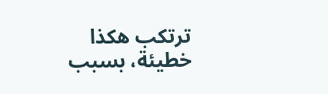ترتكب هكذا خطيئة، بسبب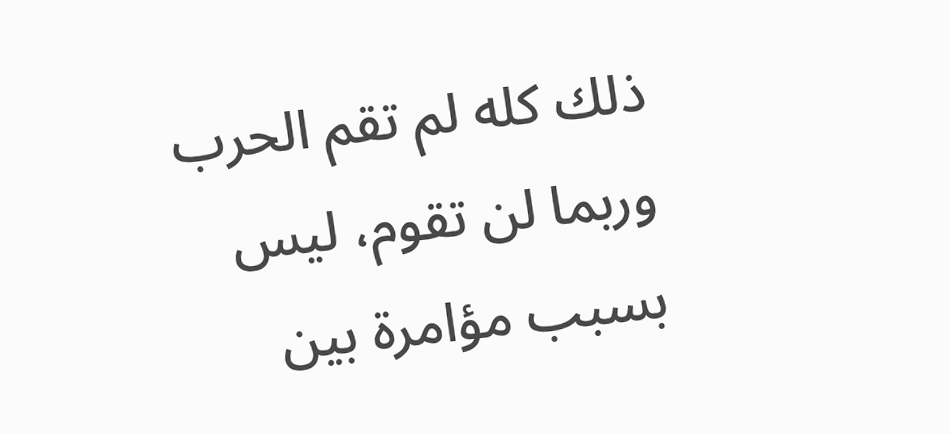ذلك كله لم تقم الحرب وربما لن تقوم، ليس بسبب مؤامرة بين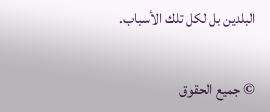البلدين بل لكل تلك الأسباب.


© جميع الحقوق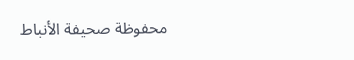محفوظة صحيفة الأنباط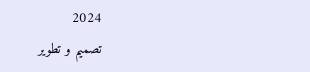2024
تصميم و تطوير